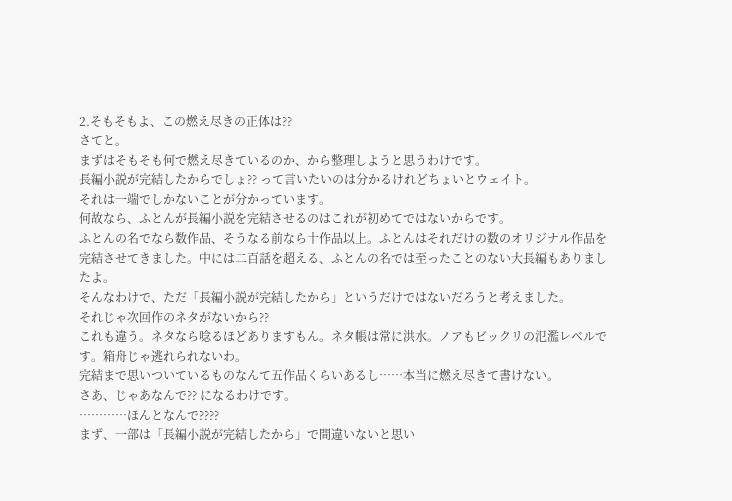2.そもそもよ、この燃え尽きの正体は??
さてと。
まずはそもそも何で燃え尽きているのか、から整理しようと思うわけです。
長編小説が完結したからでしょ?? って言いたいのは分かるけれどちょいとウェイト。
それは一端でしかないことが分かっています。
何故なら、ふとんが長編小説を完結させるのはこれが初めてではないからです。
ふとんの名でなら数作品、そうなる前なら十作品以上。ふとんはそれだけの数のオリジナル作品を完結させてきました。中には二百話を超える、ふとんの名では至ったことのない大長編もありましたよ。
そんなわけで、ただ「長編小説が完結したから」というだけではないだろうと考えました。
それじゃ次回作のネタがないから??
これも違う。ネタなら唸るほどありますもん。ネタ帳は常に洪水。ノアもビックリの氾濫レベルです。箱舟じゃ逃れられないわ。
完結まで思いついているものなんて五作品くらいあるし……本当に燃え尽きて書けない。
さあ、じゃあなんで?? になるわけです。
…………ほんとなんで????
まず、一部は「長編小説が完結したから」で間違いないと思い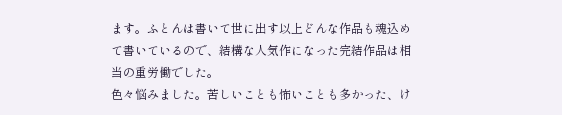ます。ふとんは書いて世に出す以上どんな作品も魂込めて書いているので、結構な人気作になった完結作品は相当の重労働でした。
色々悩みました。苦しいことも怖いことも多かった、け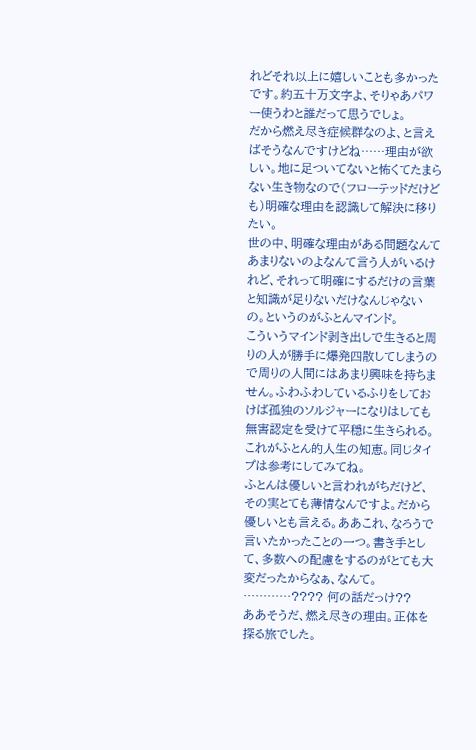れどそれ以上に嬉しいことも多かったです。約五十万文字よ、そりゃあパワー使うわと誰だって思うでしょ。
だから燃え尽き症候群なのよ、と言えばそうなんですけどね……理由が欲しい。地に足ついてないと怖くてたまらない生き物なので(フローテッドだけども)明確な理由を認識して解決に移りたい。
世の中、明確な理由がある問題なんてあまりないのよなんて言う人がいるけれど、それって明確にするだけの言葉と知識が足りないだけなんじゃないの。というのがふとんマインド。
こういうマインド剥き出しで生きると周りの人が勝手に爆発四散してしまうので周りの人間にはあまり興味を持ちません。ふわふわしているふりをしておけば孤独のソルジャーになりはしても無害認定を受けて平穏に生きられる。これがふとん的人生の知恵。同じタイプは参考にしてみてね。
ふとんは優しいと言われがちだけど、その実とても薄情なんですよ。だから優しいとも言える。ああこれ、なろうで言いたかったことの一つ。書き手として、多数への配慮をするのがとても大変だったからなぁ、なんて。
…………???? 何の話だっけ??
ああそうだ、燃え尽きの理由。正体を探る旅でした。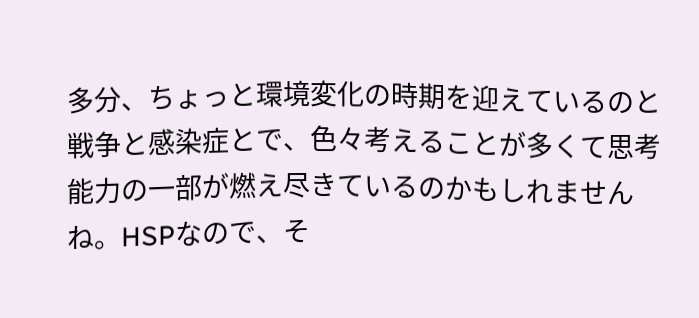多分、ちょっと環境変化の時期を迎えているのと戦争と感染症とで、色々考えることが多くて思考能力の一部が燃え尽きているのかもしれませんね。HSPなので、そ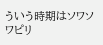ういう時期はソワソワピリ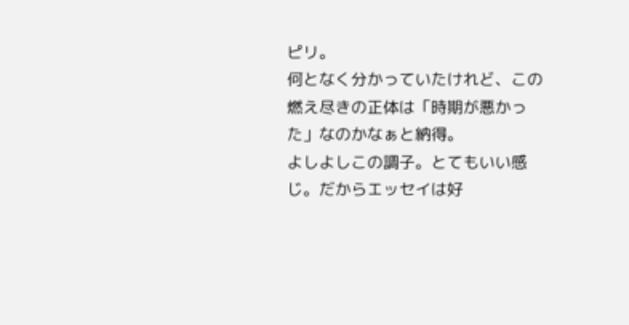ピリ。
何となく分かっていたけれど、この燃え尽きの正体は「時期が悪かった」なのかなぁと納得。
よしよしこの調子。とてもいい感じ。だからエッセイは好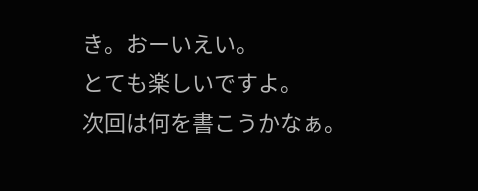き。おーいえい。
とても楽しいですよ。
次回は何を書こうかなぁ。